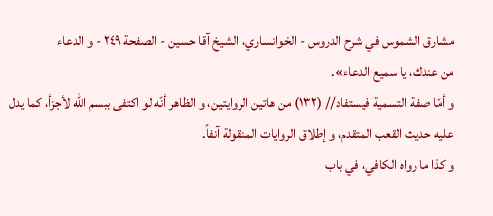مشارق الشموس في شرح الدروس - الخوانساري، الشيخ آقا حسين - الصفحة ٢٤٩ - و الدعاء
من عندك، يا سميع الدعاء».
و أمّا صفة التسمية فيستفاد// (١٣٢) من هاتين الروايتين، و الظاهر أنّه لو اكتفى ببسم اللّٰه لأجزأ، كما يدل عليه حديث القعب المتقدم، و إطلاق الروايات المنقولة آنفاً.
و كذا ما رواه الكافي، في باب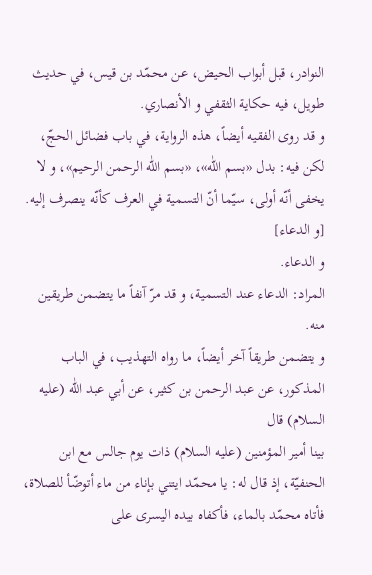النوادر، قبل أبواب الحيض، عن محمّد بن قيس، في حديث طويل، فيه حكاية الثقفي و الأنصاري.
و قد روى الفقيه أيضاً، هذه الرواية، في باب فضائل الحجّ، لكن فيه: بدل «بسم اللّٰه»، «بسم اللّٰه الرحمن الرحيم»، و لا يخفى أنّه أولى، سيّما أنّ التسمية في العرف كأنّه ينصرف إليه.
[و الدعاء]
و الدعاء.
المراد: الدعاء عند التسمية، و قد مرّ آنفاً ما يتضمن طريقين منه.
و يتضمن طريقاً آخر أيضاً، ما رواه التهذيب، في الباب المذكور، عن عبد الرحمن بن كثير، عن أبي عبد اللّٰه (عليه السلام) قال
بينا أمير المؤمنين (عليه السلام) ذات يوم جالس مع ابن الحنفيّة، إذ قال له: يا محمّد ايتني بإناء من ماء أتوضّأ للصلاة، فأتاه محمّد بالماء، فأكفاه بيده اليسرى على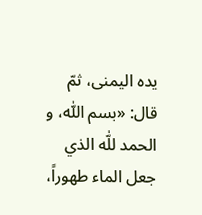يده اليمنى، ثمّ قال: «بسم اللّٰه، و الحمد للّٰه الذي جعل الماء طهوراً،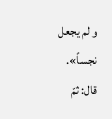و لم يجعل نجساً».
قال: ثمّ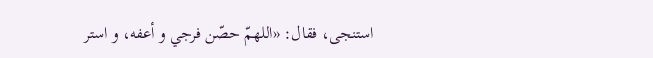استنجى، فقال: «اللهمّ حصّن فرجي و أعفه، و استر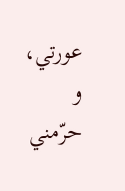عورتي، و حرّمني